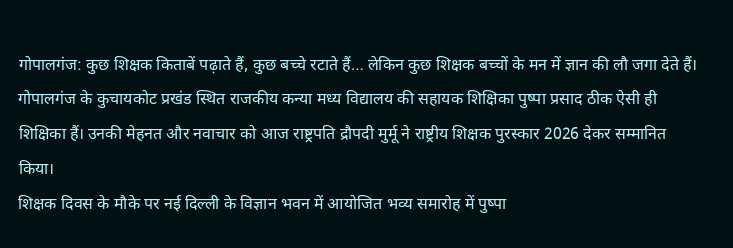गोपालगंज: कुछ शिक्षक किताबें पढ़ाते हैं, कुछ बच्चे रटाते हैं… लेकिन कुछ शिक्षक बच्चों के मन में ज्ञान की लौ जगा देते हैं। गोपालगंज के कुचायकोट प्रखंड स्थित राजकीय कन्या मध्य विद्यालय की सहायक शिक्षिका पुष्पा प्रसाद ठीक ऐसी ही शिक्षिका हैं। उनकी मेहनत और नवाचार को आज राष्ट्रपति द्रौपदी मुर्मू ने राष्ट्रीय शिक्षक पुरस्कार 2026 देकर सम्मानित किया।
शिक्षक दिवस के मौके पर नई दिल्ली के विज्ञान भवन में आयोजित भव्य समारोह में पुष्पा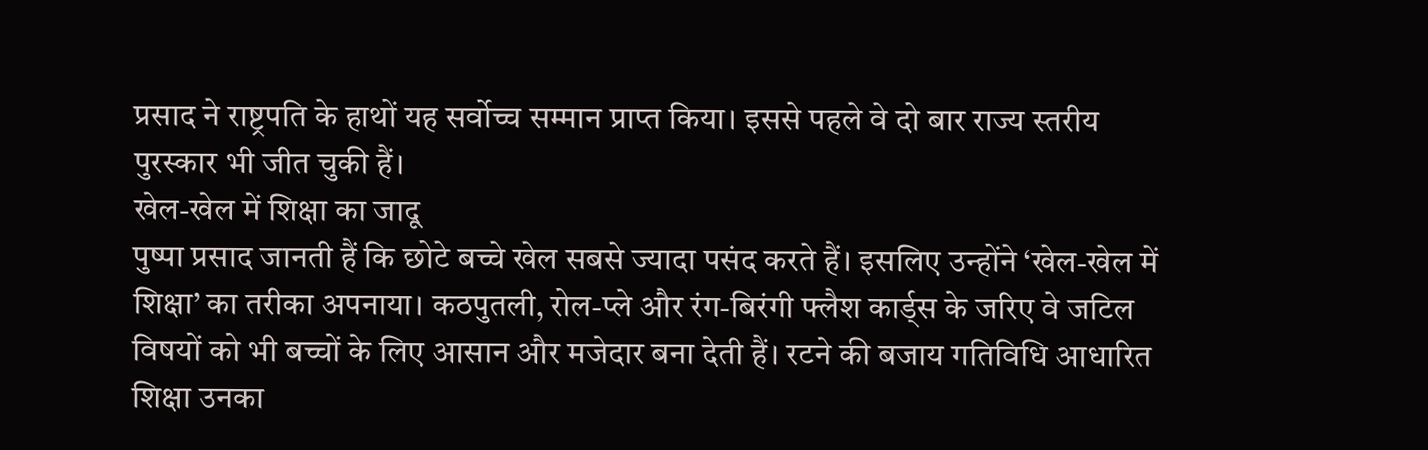प्रसाद ने राष्ट्रपति के हाथों यह सर्वोच्च सम्मान प्राप्त किया। इससे पहले वे दो बार राज्य स्तरीय पुरस्कार भी जीत चुकी हैं।
खेल-खेल में शिक्षा का जादू
पुष्पा प्रसाद जानती हैं कि छोटे बच्चे खेल सबसे ज्यादा पसंद करते हैं। इसलिए उन्होंने ‘खेल-खेल में शिक्षा’ का तरीका अपनाया। कठपुतली, रोल-प्ले और रंग-बिरंगी फ्लैश कार्ड्स के जरिए वे जटिल विषयों को भी बच्चों के लिए आसान और मजेदार बना देती हैं। रटने की बजाय गतिविधि आधारित शिक्षा उनका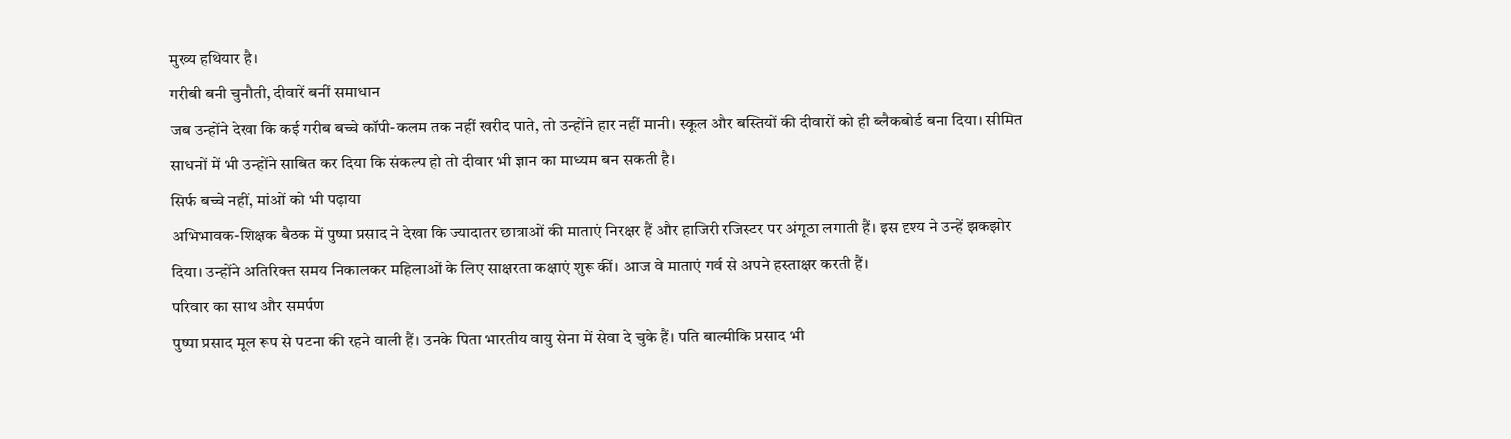मुख्य हथियार है।
गरीबी बनी चुनौती, दीवारें बनीं समाधान
जब उन्होंने देखा कि कई गरीब बच्चे कॉपी-कलम तक नहीं खरीद पाते, तो उन्होंने हार नहीं मानी। स्कूल और बस्तियों की दीवारों को ही ब्लैकबोर्ड बना दिया। सीमित साधनों में भी उन्होंने साबित कर दिया कि संकल्प हो तो दीवार भी ज्ञान का माध्यम बन सकती है।
सिर्फ बच्चे नहीं, मांओं को भी पढ़ाया
अभिभावक-शिक्षक बैठक में पुष्पा प्रसाद ने देखा कि ज्यादातर छात्राओं की माताएं निरक्षर हैं और हाजिरी रजिस्टर पर अंगूठा लगाती हैं। इस दृश्य ने उन्हें झकझोर दिया। उन्होंने अतिरिक्त समय निकालकर महिलाओं के लिए साक्षरता कक्षाएं शुरू कीं। आज वे माताएं गर्व से अपने हस्ताक्षर करती हैं।
परिवार का साथ और समर्पण
पुष्पा प्रसाद मूल रूप से पटना की रहने वाली हैं। उनके पिता भारतीय वायु सेना में सेवा दे चुके हैं। पति बाल्मीकि प्रसाद भी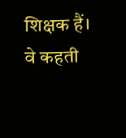शिक्षक हैं। वे कहती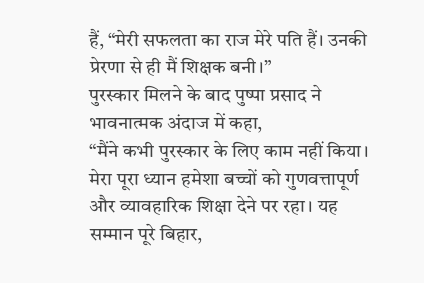हैं, “मेरी सफलता का राज मेरे पति हैं। उनकी प्रेरणा से ही मैं शिक्षक बनी।”
पुरस्कार मिलने के बाद पुष्पा प्रसाद ने भावनात्मक अंदाज में कहा,
“मैंने कभी पुरस्कार के लिए काम नहीं किया। मेरा पूरा ध्यान हमेशा बच्चों को गुणवत्तापूर्ण और व्यावहारिक शिक्षा देने पर रहा। यह सम्मान पूरे बिहार,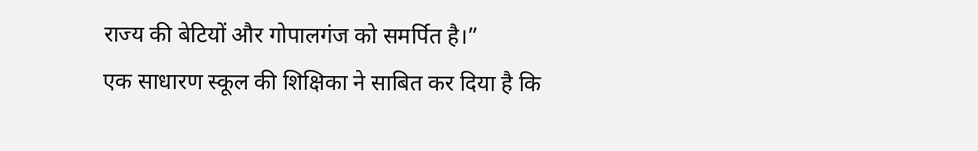राज्य की बेटियों और गोपालगंज को समर्पित है।”
एक साधारण स्कूल की शिक्षिका ने साबित कर दिया है कि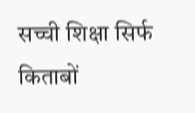सच्ची शिक्षा सिर्फ किताबों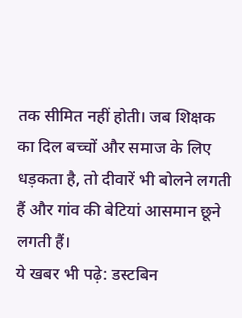तक सीमित नहीं होती। जब शिक्षक का दिल बच्चों और समाज के लिए धड़कता है, तो दीवारें भी बोलने लगती हैं और गांव की बेटियां आसमान छूने लगती हैं।
ये खबर भी पढ़े: डस्टबिन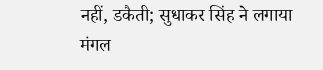नहीं, डकैती; सुधाकर सिंह ने लगाया मंगल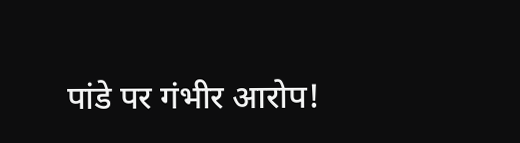पांडे पर गंभीर आरोप!